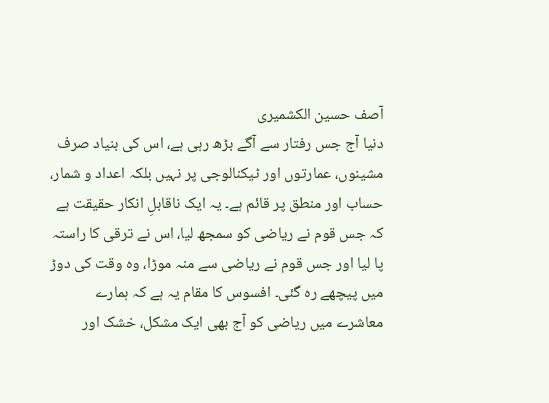آصف حسین الکشمیری
دنیا آج جس رفتار سے آگے بڑھ رہی ہے، اس کی بنیاد صرف مشینوں، عمارتوں اور ٹیکنالوجی پر نہیں بلکہ اعداد و شمار، حساب اور منطق پر قائم ہے۔ یہ ایک ناقابلِ انکار حقیقت ہے کہ جس قوم نے ریاضی کو سمجھ لیا، اس نے ترقی کا راستہ پا لیا اور جس قوم نے ریاضی سے منہ موڑا، وہ وقت کی دوڑ میں پیچھے رہ گئی۔ افسوس کا مقام یہ ہے کہ ہمارے معاشرے میں ریاضی کو آج بھی ایک مشکل، خشک اور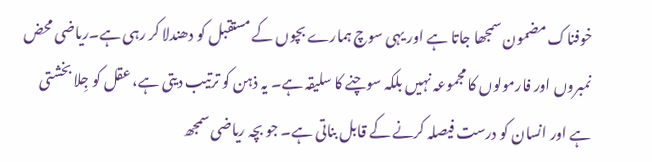خوفناک مضمون سمجھا جاتا ہے اور یہی سوچ ہمارے بچوں کے مستقبل کو دھندلا کر رہی ہے۔ریاضی محض نمبروں اور فارمولوں کا مجموعہ نہیں بلکہ سوچنے کا سلیقہ ہے۔ یہ ذہن کو ترتیب دیتی ہے، عقل کو جِلا بخشتی ہے اور انسان کو درست فیصلہ کرنے کے قابل بناتی ہے۔ جو بچہ ریاضی سمجھ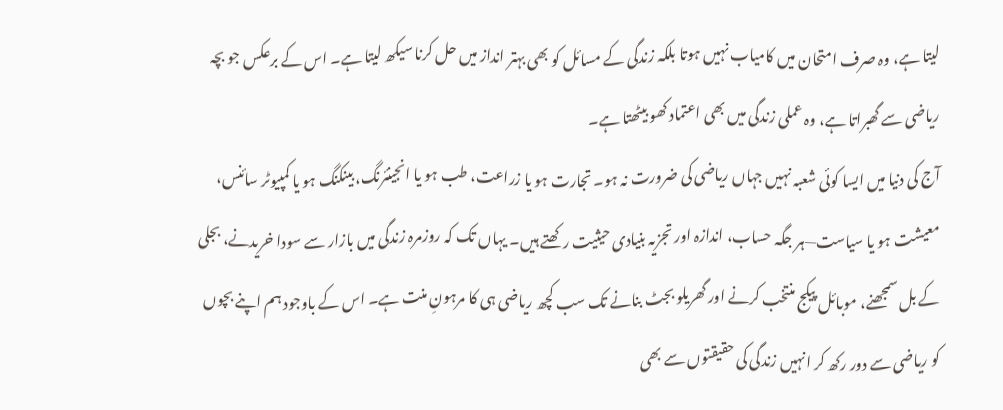لیتا ہے، وہ صرف امتحان میں کامیاب نہیں ہوتا بلکہ زندگی کے مسائل کو بھی بہتر انداز میں حل کرنا سیکھ لیتا ہے۔ اس کے برعکس جو بچہ ریاضی سے گھبراتا ہے، وہ عملی زندگی میں بھی اعتماد کھو بیٹھتا ہے۔
آج کی دنیا میں ایسا کوئی شعبہ نہیں جہاں ریاضی کی ضرورت نہ ہو۔ تجارت ہو یا زراعت، طب ہو یا انجینئرنگ، بینکنگ ہو یا کمپیوٹر سائنس، معیشت ہو یا سیاست—ہر جگہ حساب، اندازہ اور تجزیہ بنیادی حیثیت رکھتے ہیں۔ یہاں تک کہ روزمرہ زندگی میں بازار سے سودا خریدنے، بجلی کے بل سمجھنے، موبائل پیکج منتخب کرنے اور گھریلو بجٹ بنانے تک سب کچھ ریاضی ہی کا مرہونِ منت ہے۔ اس کے باوجود ہم اپنے بچوں کو ریاضی سے دور رکھ کر انہیں زندگی کی حقیقتوں سے بھی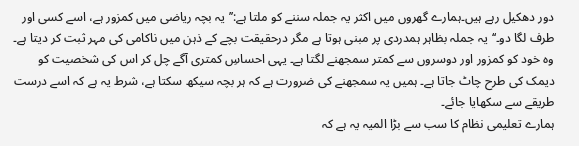دور دھکیل رہے ہیں۔ہمارے گھروں میں اکثر یہ جملہ سننے کو ملتا ہے:’’یہ بچہ ریاضی میں کمزور ہے، اسے کسی اور طرف لگا دو۔‘‘یہ جملہ بظاہر ہمدردی پر مبنی ہوتا ہے مگر درحقیقت بچے کے ذہن میں ناکامی کی مہر ثبت کر دیتا ہے۔ وہ خود کو کمزور اور دوسروں سے کمتر سمجھنے لگتا ہے۔ یہی احساسِ کمتری آگے چل کر اس کی شخصیت کو دیمک کی طرح چاٹ جاتا ہے۔ ہمیں یہ سمجھنے کی ضرورت ہے کہ ہر بچہ سیکھ سکتا ہے، شرط یہ ہے کہ اسے درست طریقے سے سکھایا جائے۔
ہمارے تعلیمی نظام کا سب سے بڑا المیہ یہ ہے کہ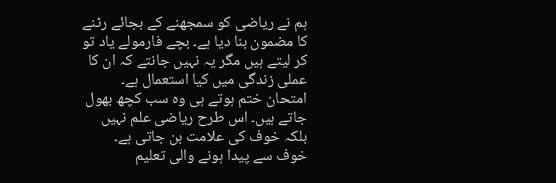ہم نے ریاضی کو سمجھنے کے بجائے رٹنے کا مضمون بنا دیا ہے۔ بچے فارمولے یاد تو کر لیتے ہیں مگر یہ نہیں جانتے کہ ان کا عملی زندگی میں کیا استعمال ہے۔ امتحان ختم ہوتے ہی وہ سب کچھ بھول جاتے ہیں۔ اس طرح ریاضی علم نہیں بلکہ خوف کی علامت بن جاتی ہے۔ خوف سے پیدا ہونے والی تعلیم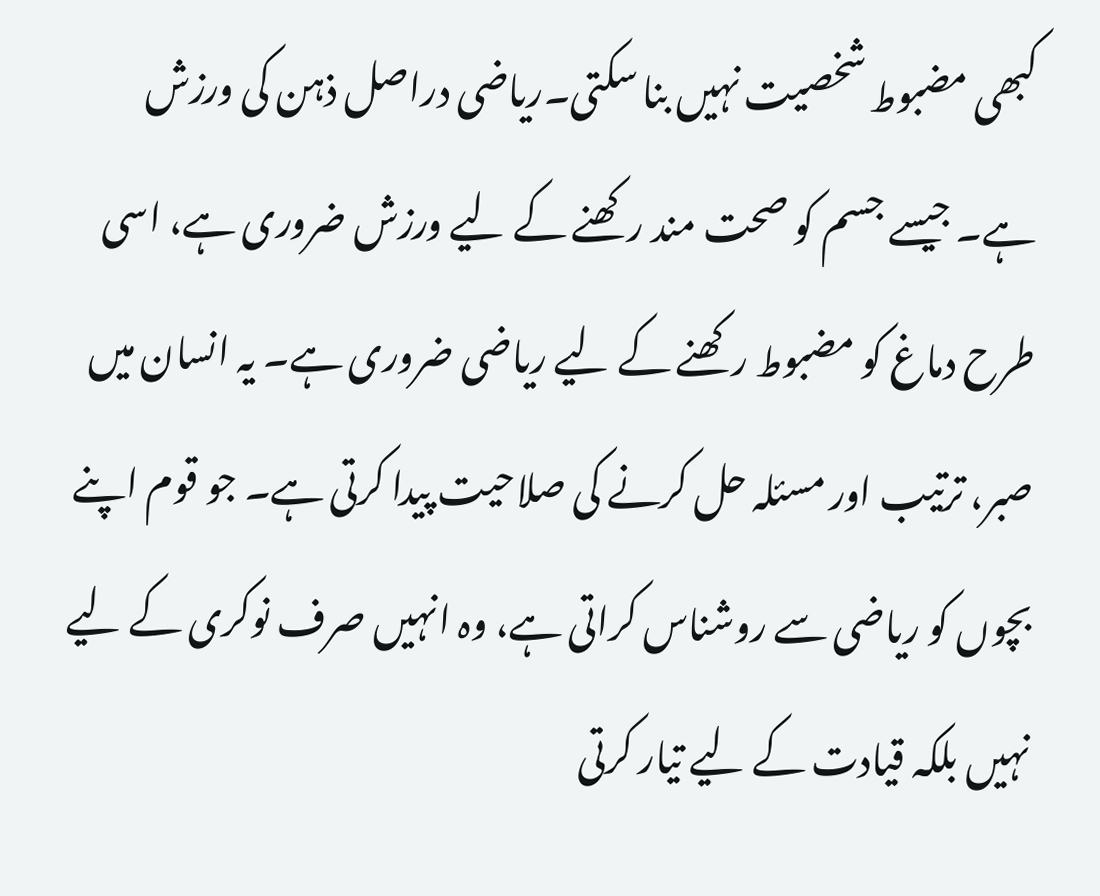کبھی مضبوط شخصیت نہیں بنا سکتی۔ریاضی دراصل ذہن کی ورزش ہے۔ جیسے جسم کو صحت مند رکھنے کے لیے ورزش ضروری ہے، اسی طرح دماغ کو مضبوط رکھنے کے لیے ریاضی ضروری ہے۔ یہ انسان میں صبر، ترتیب اور مسئلہ حل کرنے کی صلاحیت پیدا کرتی ہے۔ جو قوم اپنے بچوں کو ریاضی سے روشناس کراتی ہے، وہ انہیں صرف نوکری کے لیے نہیں بلکہ قیادت کے لیے تیار کرتی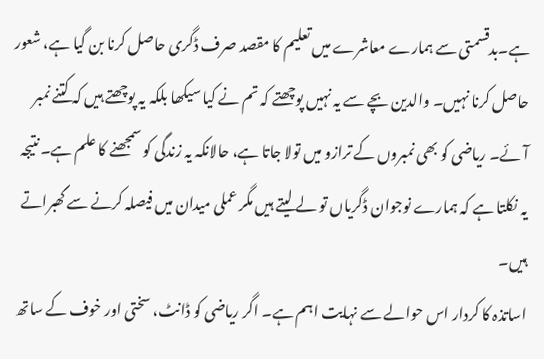ہے۔بدقسمتی سے ہمارے معاشرے میں تعلیم کا مقصد صرف ڈگری حاصل کرنا بن گیا ہے، شعور حاصل کرنا نہیں۔ والدین بچے سے یہ نہیں پوچھتے کہ تم نے کیا سیکھا بلکہ یہ پوچھتے ہیں کہ کتنے نمبر آئے۔ ریاضی کو بھی نمبروں کے ترازو میں تولا جاتا ہے، حالانکہ یہ زندگی کو سمجھنے کا علم ہے۔ نتیجہ یہ نکلتا ہے کہ ہمارے نوجوان ڈگریاں تو لے لیتے ہیں مگر عملی میدان میں فیصلہ کرنے سے گھبراتے ہیں۔
اساتذہ کا کردار اس حوالے سے نہایت اہم ہے۔ اگر ریاضی کو ڈانٹ، سختی اور خوف کے ساتھ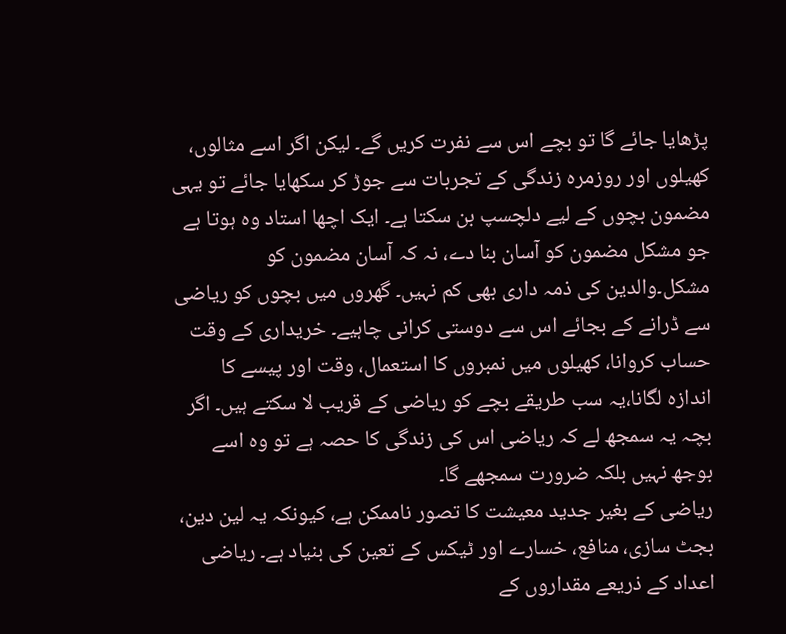پڑھایا جائے گا تو بچے اس سے نفرت کریں گے۔ لیکن اگر اسے مثالوں، کھیلوں اور روزمرہ زندگی کے تجربات سے جوڑ کر سکھایا جائے تو یہی مضمون بچوں کے لیے دلچسپ بن سکتا ہے۔ ایک اچھا استاد وہ ہوتا ہے جو مشکل مضمون کو آسان بنا دے، نہ کہ آسان مضمون کو مشکل۔والدین کی ذمہ داری بھی کم نہیں۔ گھروں میں بچوں کو ریاضی سے ڈرانے کے بجائے اس سے دوستی کرانی چاہیے۔ خریداری کے وقت حساب کروانا، کھیلوں میں نمبروں کا استعمال، وقت اور پیسے کا اندازہ لگانا،یہ سب طریقے بچے کو ریاضی کے قریب لا سکتے ہیں۔ اگر بچہ یہ سمجھ لے کہ ریاضی اس کی زندگی کا حصہ ہے تو وہ اسے بوجھ نہیں بلکہ ضرورت سمجھے گا۔
ریاضی کے بغیر جدید معیشت کا تصور ناممکن ہے، کیونکہ یہ لین دین، بجٹ سازی، منافع، خسارے اور ٹیکس کے تعین کی بنیاد ہے۔ ریاضی اعداد کے ذریعے مقداروں کے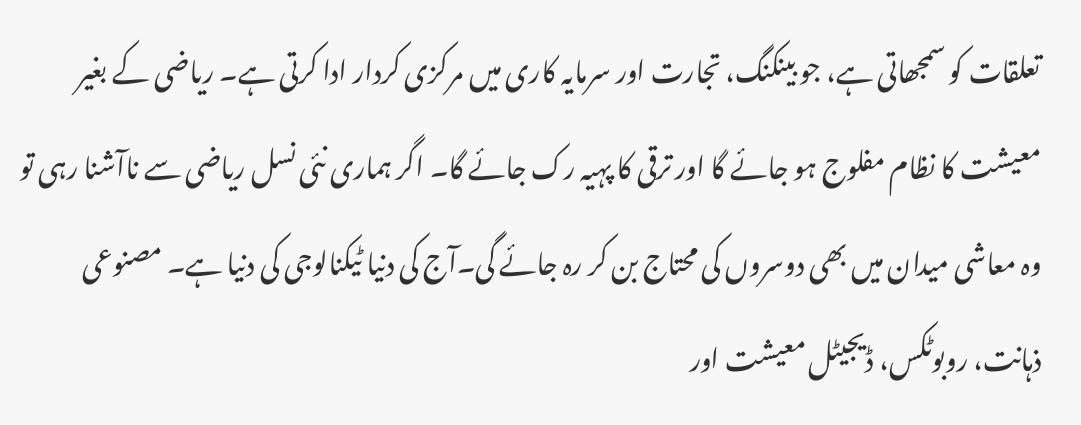تعلقات کو سمجھاتی ہے، جو بینکنگ، تجارت اور سرمایہ کاری میں مرکزی کردار ادا کرتی ہے۔ ریاضی کے بغیر معیشت کا نظام مفلوج ہو جائے گا اور ترقی کا پہیہ رک جائے گا۔ اگر ہماری نئی نسل ریاضی سے ناآشنا رہی تو وہ معاشی میدان میں بھی دوسروں کی محتاج بن کر رہ جائے گی۔آج کی دنیا ٹیکنالوجی کی دنیا ہے۔ مصنوعی ذہانت، روبوٹکس، ڈیجیٹل معیشت اور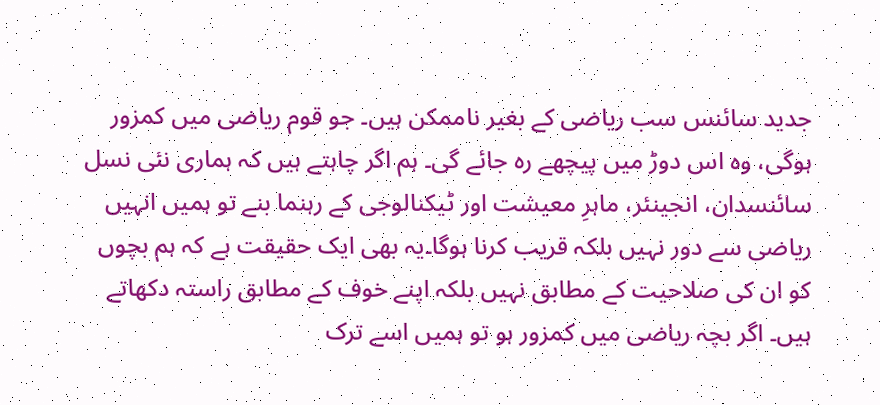جدید سائنس سب ریاضی کے بغیر ناممکن ہیں۔ جو قوم ریاضی میں کمزور ہوگی، وہ اس دوڑ میں پیچھے رہ جائے گی۔ ہم اگر چاہتے ہیں کہ ہماری نئی نسل سائنسدان، انجینئر، ماہرِ معیشت اور ٹیکنالوجی کے رہنما بنے تو ہمیں انہیں ریاضی سے دور نہیں بلکہ قریب کرنا ہوگا۔یہ بھی ایک حقیقت ہے کہ ہم بچوں کو ان کی صلاحیت کے مطابق نہیں بلکہ اپنے خوف کے مطابق راستہ دکھاتے ہیں۔ اگر بچہ ریاضی میں کمزور ہو تو ہمیں اسے ترک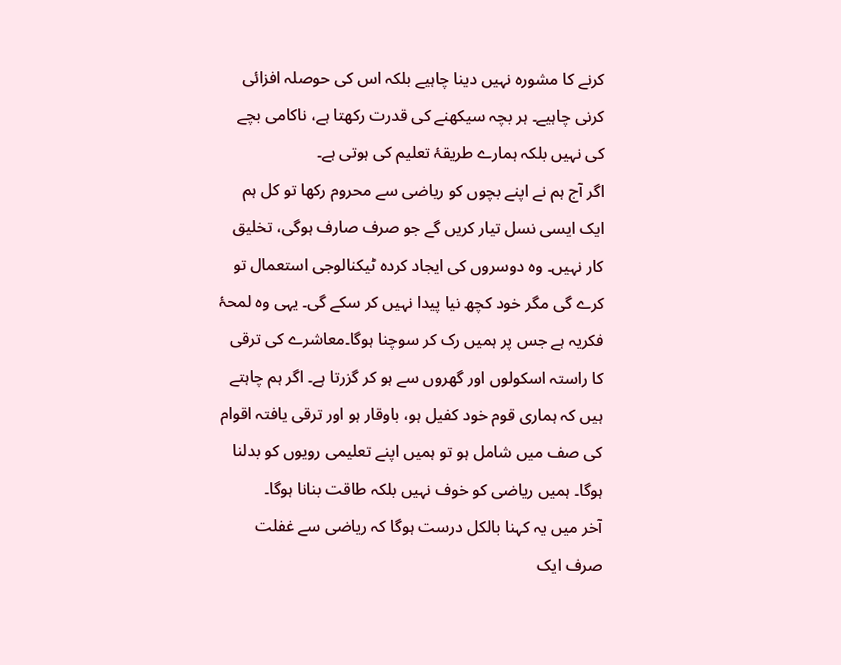کرنے کا مشورہ نہیں دینا چاہیے بلکہ اس کی حوصلہ افزائی کرنی چاہیے۔ ہر بچہ سیکھنے کی قدرت رکھتا ہے، ناکامی بچے کی نہیں بلکہ ہمارے طریقۂ تعلیم کی ہوتی ہے۔
اگر آج ہم نے اپنے بچوں کو ریاضی سے محروم رکھا تو کل ہم ایک ایسی نسل تیار کریں گے جو صرف صارف ہوگی، تخلیق کار نہیں۔ وہ دوسروں کی ایجاد کردہ ٹیکنالوجی استعمال تو کرے گی مگر خود کچھ نیا پیدا نہیں کر سکے گی۔ یہی وہ لمحۂ فکریہ ہے جس پر ہمیں رک کر سوچنا ہوگا۔معاشرے کی ترقی کا راستہ اسکولوں اور گھروں سے ہو کر گزرتا ہے۔ اگر ہم چاہتے ہیں کہ ہماری قوم خود کفیل ہو، باوقار ہو اور ترقی یافتہ اقوام کی صف میں شامل ہو تو ہمیں اپنے تعلیمی رویوں کو بدلنا ہوگا۔ ہمیں ریاضی کو خوف نہیں بلکہ طاقت بنانا ہوگا۔
آخر میں یہ کہنا بالکل درست ہوگا کہ ریاضی سے غفلت صرف ایک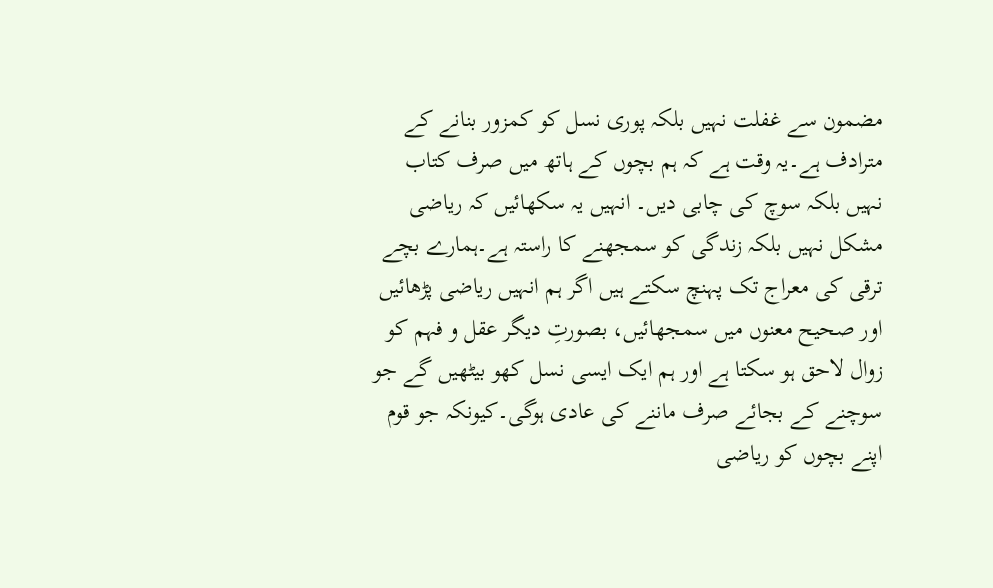مضمون سے غفلت نہیں بلکہ پوری نسل کو کمزور بنانے کے مترادف ہے۔یہ وقت ہے کہ ہم بچوں کے ہاتھ میں صرف کتاب نہیں بلکہ سوچ کی چابی دیں۔ انہیں یہ سکھائیں کہ ریاضی مشکل نہیں بلکہ زندگی کو سمجھنے کا راستہ ہے۔ہمارے بچے ترقی کی معراج تک پہنچ سکتے ہیں اگر ہم انہیں ریاضی پڑھائیں اور صحیح معنوں میں سمجھائیں، بصورتِ دیگر عقل و فہم کو زوال لاحق ہو سکتا ہے اور ہم ایک ایسی نسل کھو بیٹھیں گے جو سوچنے کے بجائے صرف ماننے کی عادی ہوگی۔کیونکہ جو قوم اپنے بچوں کو ریاضی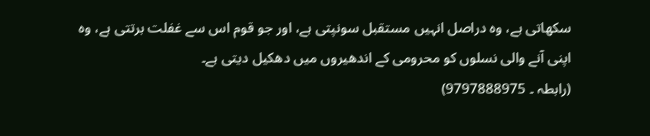سکھاتی ہے، وہ دراصل انہیں مستقبل سونپتی ہے، اور جو قوم اس سے غفلت برتتی ہے، وہ اپنی آنے والی نسلوں کو محرومی کے اندھیروں میں دھکیل دیتی ہے۔
(رابطہ ۔ 9797888975)